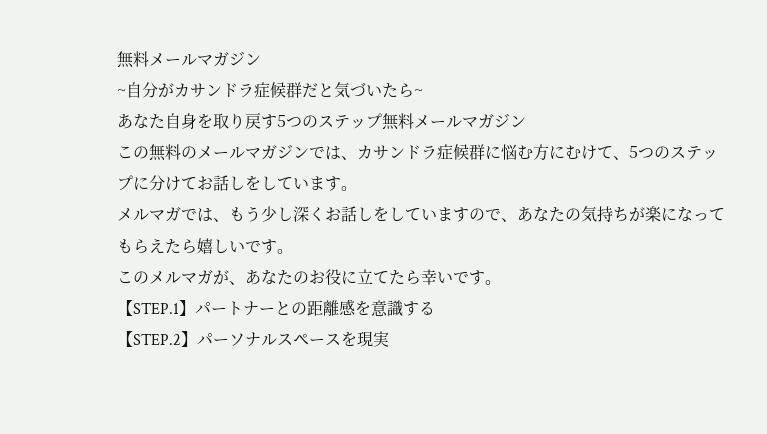無料メールマガジン
~自分がカサンドラ症候群だと気づいたら~
あなた自身を取り戻す5つのステップ無料メールマガジン
この無料のメールマガジンでは、カサンドラ症候群に悩む方にむけて、5つのステップに分けてお話しをしています。
メルマガでは、もう少し深くお話しをしていますので、あなたの気持ちが楽になってもらえたら嬉しいです。
このメルマガが、あなたのお役に立てたら幸いです。
【STEP.1】パートナーとの距離感を意識する
【STEP.2】パーソナルスペースを現実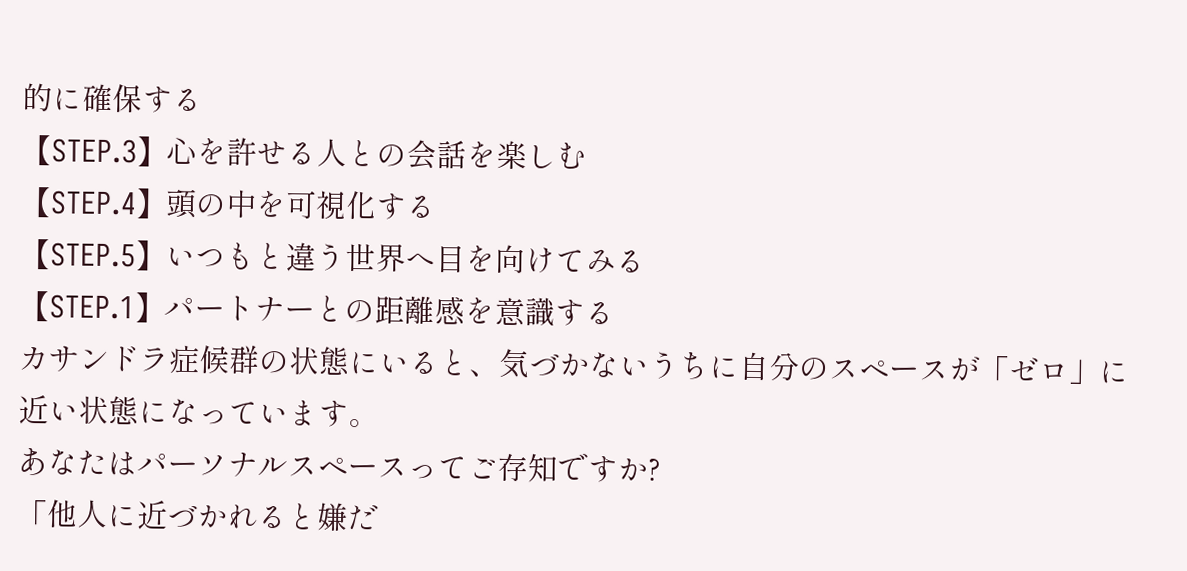的に確保する
【STEP.3】心を許せる人との会話を楽しむ
【STEP.4】頭の中を可視化する
【STEP.5】いつもと違う世界へ目を向けてみる
【STEP.1】パートナーとの距離感を意識する
カサンドラ症候群の状態にいると、気づかないうちに自分のスペースが「ゼロ」に近い状態になっています。
あなたはパーソナルスペースってご存知ですか?
「他人に近づかれると嫌だ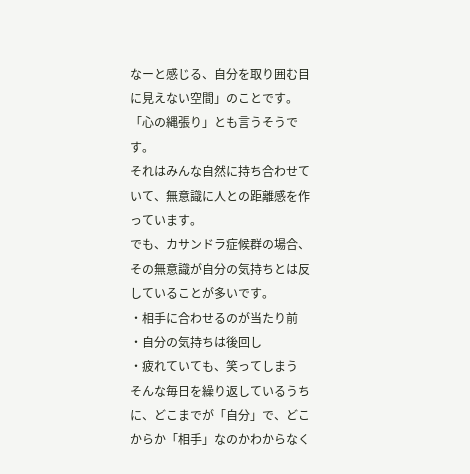なーと感じる、自分を取り囲む目に見えない空間」のことです。
「心の縄張り」とも言うそうです。
それはみんな自然に持ち合わせていて、無意識に人との距離感を作っています。
でも、カサンドラ症候群の場合、その無意識が自分の気持ちとは反していることが多いです。
・相手に合わせるのが当たり前
・自分の気持ちは後回し
・疲れていても、笑ってしまう
そんな毎日を繰り返しているうちに、どこまでが「自分」で、どこからか「相手」なのかわからなく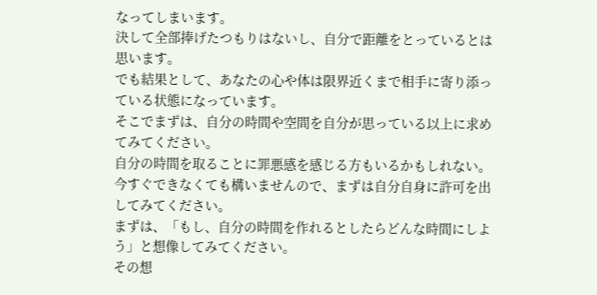なってしまいます。
決して全部捧げたつもりはないし、自分で距離をとっているとは思います。
でも結果として、あなたの心や体は限界近くまで相手に寄り添っている状態になっています。
そこでまずは、自分の時間や空間を自分が思っている以上に求めてみてください。
自分の時間を取ることに罪悪感を感じる方もいるかもしれない。
今すぐできなくても構いませんので、まずは自分自身に許可を出してみてください。
まずは、「もし、自分の時間を作れるとしたらどんな時間にしよう」と想像してみてください。
その想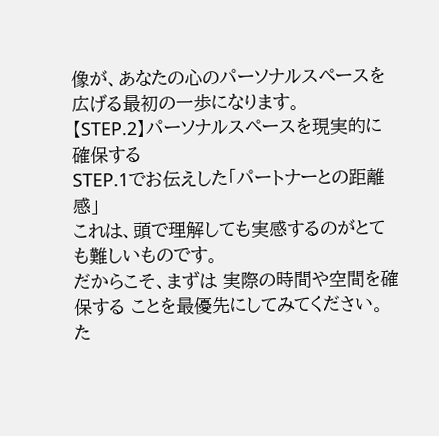像が、あなたの心のパーソナルスペースを広げる最初の一歩になります。
【STEP.2】パーソナルスペースを現実的に確保する
STEP.1でお伝えした「パートナーとの距離感」
これは、頭で理解しても実感するのがとても難しいものです。
だからこそ、まずは 実際の時間や空間を確保する ことを最優先にしてみてください。
た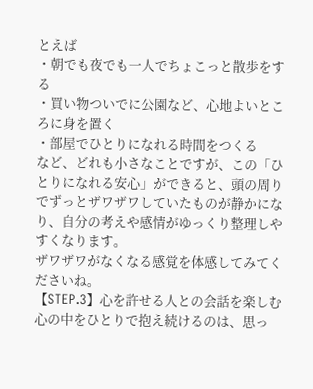とえば
・朝でも夜でも一人でちょこっと散歩をする
・買い物ついでに公園など、心地よいところに身を置く
・部屋でひとりになれる時間をつくる
など、どれも小さなことですが、この「ひとりになれる安心」ができると、頭の周りでずっとザワザワしていたものが静かになり、自分の考えや感情がゆっくり整理しやすくなります。
ザワザワがなくなる感覚を体感してみてくださいね。
【STEP.3】心を許せる人との会話を楽しむ
心の中をひとりで抱え続けるのは、思っ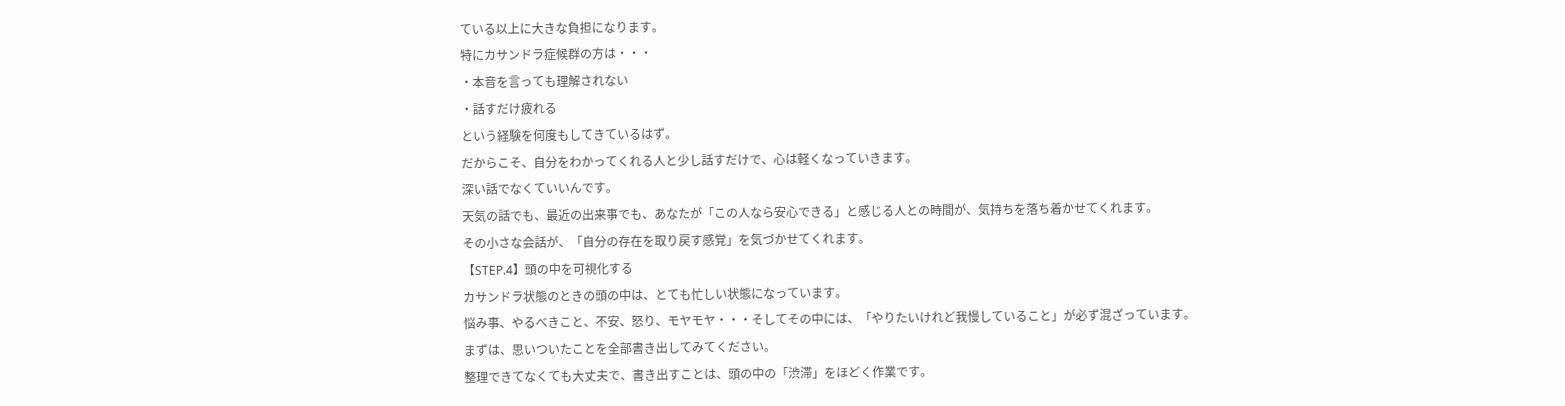ている以上に大きな負担になります。
特にカサンドラ症候群の方は・・・
・本音を言っても理解されない
・話すだけ疲れる
という経験を何度もしてきているはず。
だからこそ、自分をわかってくれる人と少し話すだけで、心は軽くなっていきます。
深い話でなくていいんです。
天気の話でも、最近の出来事でも、あなたが「この人なら安心できる」と感じる人との時間が、気持ちを落ち着かせてくれます。
その小さな会話が、「自分の存在を取り戻す感覚」を気づかせてくれます。
【STEP.4】頭の中を可視化する
カサンドラ状態のときの頭の中は、とても忙しい状態になっています。
悩み事、やるべきこと、不安、怒り、モヤモヤ・・・そしてその中には、「やりたいけれど我慢していること」が必ず混ざっています。
まずは、思いついたことを全部書き出してみてください。
整理できてなくても大丈夫で、書き出すことは、頭の中の「渋滞」をほどく作業です。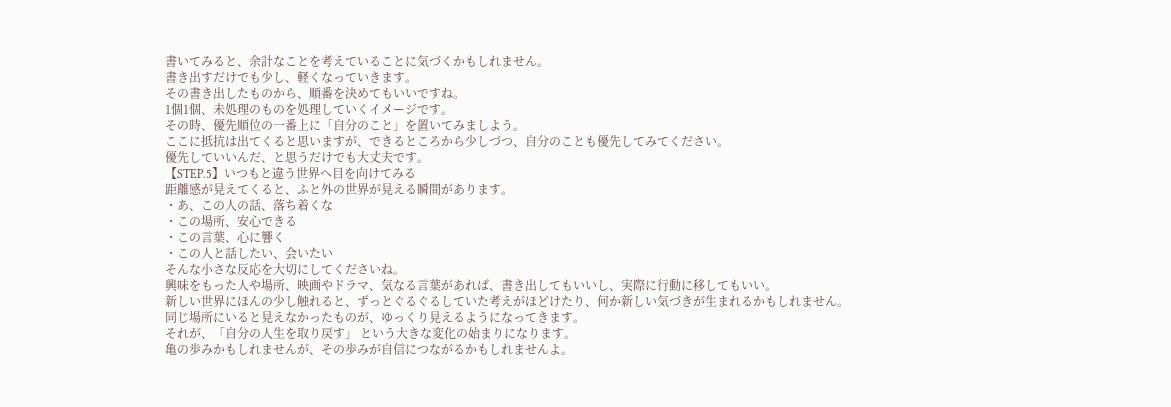書いてみると、余計なことを考えていることに気づくかもしれません。
書き出すだけでも少し、軽くなっていきます。
その書き出したものから、順番を決めてもいいですね。
1個1個、未処理のものを処理していくイメージです。
その時、優先順位の一番上に「自分のこと」を置いてみましよう。
ここに抵抗は出てくると思いますが、できるところから少しづつ、自分のことも優先してみてください。
優先していいんだ、と思うだけでも大丈夫です。
【STEP.5】いつもと違う世界へ目を向けてみる
距離感が見えてくると、ふと外の世界が見える瞬間があります。
・あ、この人の話、落ち着くな
・この場所、安心できる
・この言葉、心に響く
・この人と話したい、会いたい
そんな小さな反応を大切にしてくださいね。
興味をもった人や場所、映画やドラマ、気なる言葉があれば、書き出してもいいし、実際に行動に移してもいい。
新しい世界にほんの少し触れると、ずっとぐるぐるしていた考えがほどけたり、何か新しい気づきが生まれるかもしれません。
同じ場所にいると見えなかったものが、ゆっくり見えるようになってきます。
それが、「自分の人生を取り戻す」 という大きな変化の始まりになります。
亀の歩みかもしれませんが、その歩みが自信につながるかもしれませんよ。